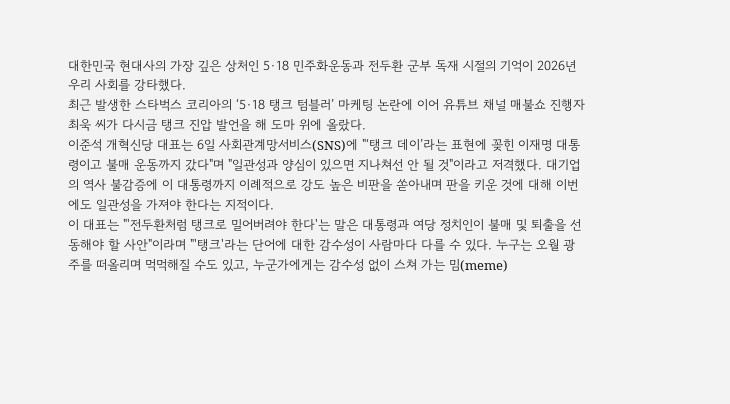대한민국 현대사의 가장 깊은 상처인 5·18 민주화운동과 전두환 군부 독재 시절의 기억이 2026년 우리 사회를 강타했다.
최근 발생한 스타벅스 코리아의 ‘5·18 탱크 텀블러’ 마케팅 논란에 이어 유튜브 채널 매불쇼 진행자 최욱 씨가 다시금 탱크 진압 발언을 해 도마 위에 올랐다.
이준석 개혁신당 대표는 6일 사회관계망서비스(SNS)에 "‘탱크 데이’라는 표현에 꽂힌 이재명 대통령이고 불매 운동까지 갔다"며 "일관성과 양심이 있으면 지나쳐선 안 될 것"이라고 저격했다. 대기업의 역사 불감증에 이 대통령까지 이례적으로 강도 높은 비판을 쏟아내며 판을 키운 것에 대해 이번에도 일관성을 가져야 한다는 지적이다.
이 대표는 "'전두환처럼 탱크로 밀어버려야 한다'는 말은 대통령과 여당 정치인이 불매 및 퇴출을 선동해야 할 사안"이라며 "'탱크'라는 단어에 대한 감수성이 사람마다 다를 수 있다. 누구는 오월 광주를 떠올리며 먹먹해질 수도 있고, 누군가에게는 감수성 없이 스쳐 가는 밈(meme)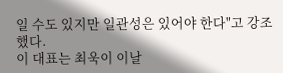일 수도 있지만 일관성은 있어야 한다"고 강조했다.
이 대표는 최욱이 이날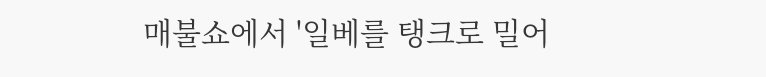매불쇼에서 '일베를 탱크로 밀어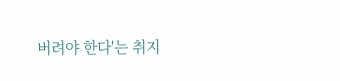버려야 한다'는 취지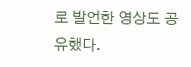로 발언한 영상도 공유했다.